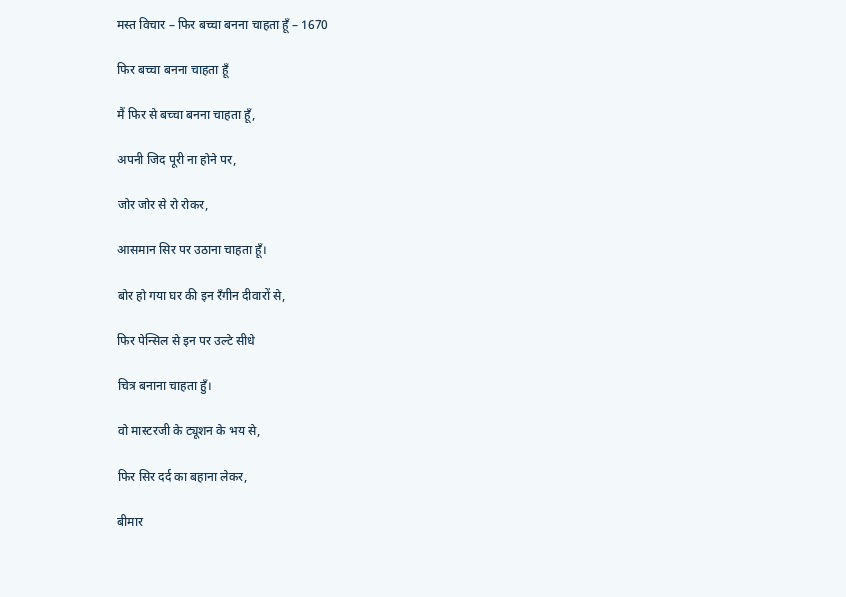मस्त विचार – फिर बच्चा बनना चाहता हूँ – 1670

फिर बच्चा बनना चाहता हूँ

मैं फिर से बच्चा बनना चाहता हूँ,

अपनी जिद पूरी ना होने पर,

जोर जोर से रो रोकर,

आसमान सिर पर उठाना चाहता हूँ।

बोर हो गया घर की इन रँगीन दीवारों से,

फिर पेन्सिल से इन पर उल्टे सीधे

चित्र बनाना चाहता हुँ।

वो मास्टरजी के ट्यूशन के भय से,

फिर सिर दर्द का बहाना लेकर,

बीमार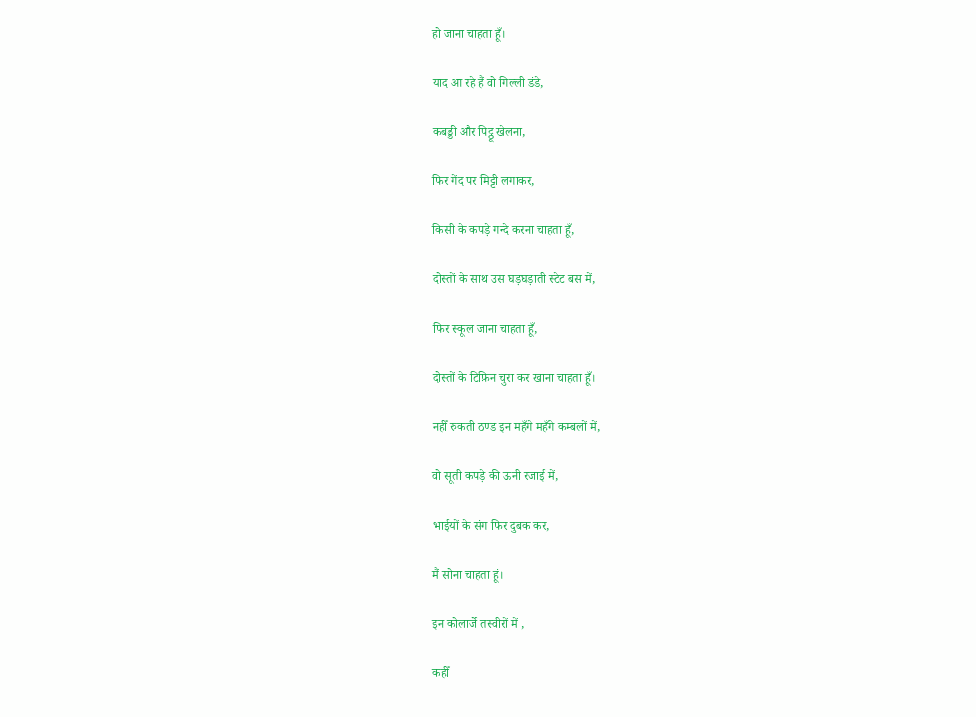हो जाना चाहता हूँ।

याद आ रहे हैं वो गिल्ली डंडे,

कबड्डी और पिट्ठू खेलना,

फिर गेंद पर मिट्टी लगाकर,

किसी के कपड़े गन्दे करना चाहता हूँ,

दोस्तों के साथ उस घड़घड़ाती स्टेट बस में,

फिर स्कूल जाना चाहता हूँ,

दोस्तों के टिफ़िन चुरा कर खाना चाहता हूँ।

नहीँ रुकती ठण्ड इन महँगे महँगे कम्बलों में,

वो सूती कपड़े की ऊनी रजाई में,

भाईयों के संग फिर दुबक कर,

मैं सोना चाहता हूं।

इन कोलार्जे तस्वीरों में ,

कहीँ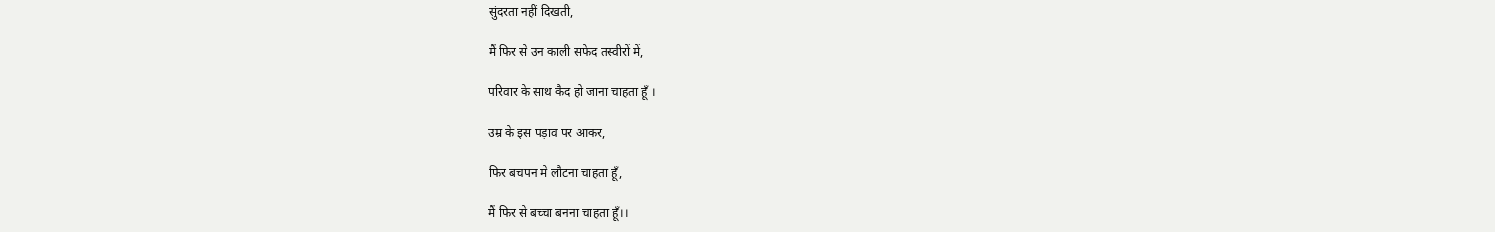सुंदरता नहीं दिखती,

मैं फिर से उन काली सफेद तस्वीरों में,

परिवार के साथ कैद हो जाना चाहता हूँ ।

उम्र के इस पड़ाव पर आकर,

फिर बचपन मे लौटना चाहता हूँ,

मैं फिर से बच्चा बनना चाहता हूँ।।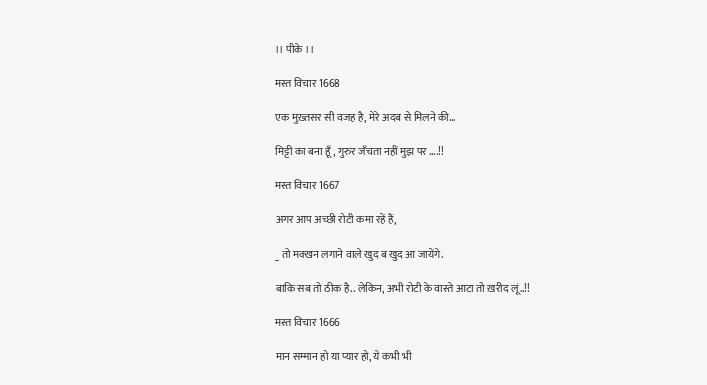।। पीके ।।

मस्त विचार 1668

एक मुख़्तसर सी वजह है, मेरे अदब से मिलने की…

मिट्टी का बना हूँ, गुरुर जँचता नहीं मुझ पर ….!!

मस्त विचार 1667

अगर आप अच्छी रोटी कमा रहें हैं,

_ तो मक्खन लगाने वाले खुद ब खुद आ जायेंगे.

बाकि सब तो ठीक है.. लेकिन, अभी रोटी के वास्ते आटा तो ख़रीद लूं..!!

मस्त विचार 1666

मान सम्मान हो या प्यार हो, ये कभी भी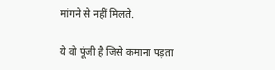मांगने से नहीं मिलते.

ये वो पूंजी है जिसे कमाना पड़ता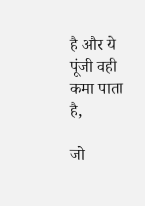है और ये पूंजी वही कमा पाता है,

जो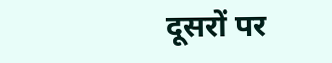दूसरों पर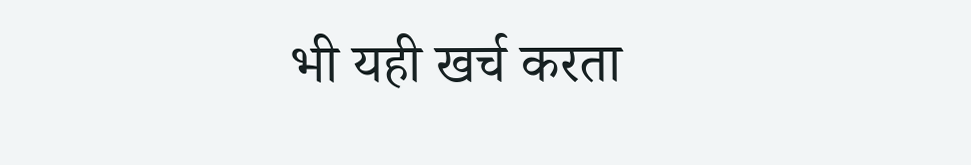भी यही खर्च करता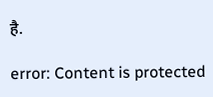है.

error: Content is protected